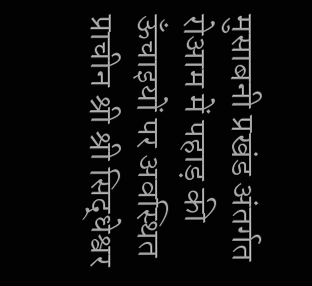मुसाबनी प्रखंड अंतर्गत रोआम में पहाड़ की ऊँचाइयों पर अवस्थित प्राचीन श्री श्री सिद्धेश्वर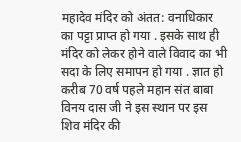महादेव मंदिर को अंतत: वनाधिकार का पट्टा प्राप्त हो गया . इसके साथ ही मंदिर को लेकर होने वाले विवाद का भी सदा के लिए समापन हो गया . ज्ञात हो करीब 70 वर्ष पहले महान संत बाबा विनय दास जी ने इस स्थान पर इस शिव मंदिर की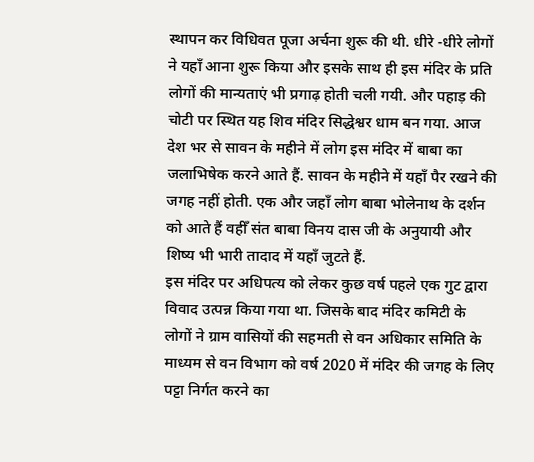स्थापन कर विधिवत पूजा अर्चना शुरू की थी. धीरे -धीरे लोगों ने यहाँ आना शुरू किया और इसके साथ ही इस मंदिर के प्रति लोगों की मान्यताएं भी प्रगाढ़ होती चली गयी. और पहाड़ की चोटी पर स्थित यह शिव मंदिर सिद्धेश्वर धाम बन गया. आज देश भर से सावन के महीने में लोग इस मंदिर में बाबा का जलाभिषेक करने आते हैं. सावन के महीने में यहाँ पैर रखने की जगह नहीं होती. एक और जहाँ लोग बाबा भोलेनाथ के दर्शन को आते हैं वहीँ संत बाबा विनय दास जी के अनुयायी और शिष्य भी भारी तादाद में यहाँ जुटते हैं.
इस मंदिर पर अधिपत्य को लेकर कुछ वर्ष पहले एक गुट द्वारा विवाद उत्पन्न किया गया था. जिसके बाद मंदिर कमिटी के लोगों ने ग्राम वासियों की सहमती से वन अधिकार समिति के माध्यम से वन विभाग को वर्ष 2020 में मंदिर की जगह के लिए पट्टा निर्गत करने का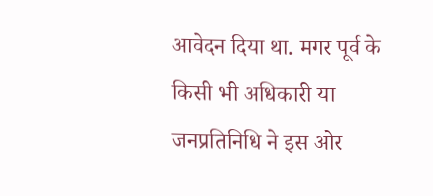आवेदन दिया था. मगर पूर्व के किसी भी अधिकारी या जनप्रतिनिधि ने इस ओर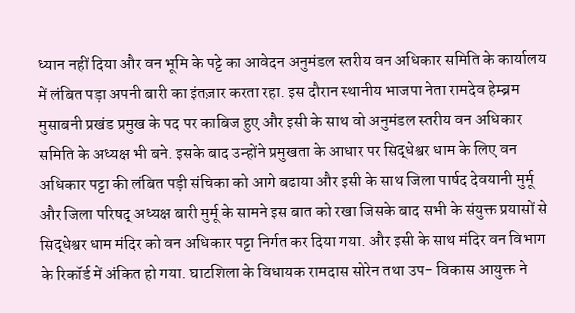ध्यान नहीं दिया और वन भूमि के पट्टे का आवेदन अनुमंडल स्तरीय वन अधिकार समिति के कार्यालय में लंबित पड़ा अपनी बारी का इंतज़ार करता रहा. इस दौरान स्थानीय भाजपा नेता रामदेव हेम्ब्रम मुसाबनी प्रखंड प्रमुख के पद पर काबिज हुए और इसी के साथ वो अनुमंडल स्तरीय वन अधिकार समिति के अध्यक्ष भी बने. इसके बाद उन्होंने प्रमुखता के आधार पर सिद्धेश्वर धाम के लिए वन अधिकार पट्टा की लंबित पड़ी संचिका को आगे बढाया और इसी के साथ जिला पार्षद देवयानी मुर्मू और जिला परिषद् अध्यक्ष बारी मुर्मू के सामने इस बात को रखा जिसके बाद सभी के संयुक्त प्रयासों से सिद्धेश्वर धाम मंदिर को वन अधिकार पट्टा निर्गत कर दिया गया. और इसी के साथ मंदिर वन विभाग के रिकॉर्ड में अंकित हो गया. घाटशिला के विधायक रामदास सोरेन तथा उप- विकास आयुक्त ने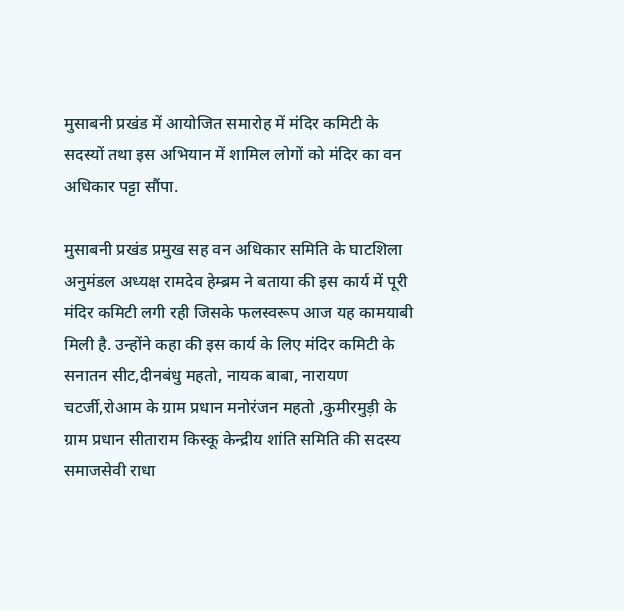मुसाबनी प्रखंड में आयोजित समारोह में मंदिर कमिटी के सदस्यों तथा इस अभियान में शामिल लोगों को मंदिर का वन अधिकार पट्टा सौंपा.

मुसाबनी प्रखंड प्रमुख सह वन अधिकार समिति के घाटशिला अनुमंडल अध्यक्ष रामदेव हेम्ब्रम ने बताया की इस कार्य में पूरी मंदिर कमिटी लगी रही जिसके फलस्वरूप आज यह कामयाबी मिली है. उन्होंने कहा की इस कार्य के लिए मंदिर कमिटी के सनातन सीट,दीनबंधु महतो, नायक बाबा, नारायण चटर्जी,रोआम के ग्राम प्रधान मनोरंजन महतो ,कुमीरमुड़ी के ग्राम प्रधान सीताराम किस्कू केन्द्रीय शांति समिति की सदस्य समाजसेवी राधा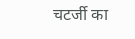चटर्जी का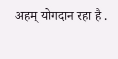अहम् योगदान रहा है .